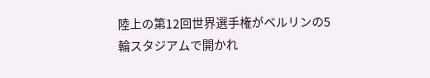陸上の第12回世界選手権がベルリンの5輪スタジアムで開かれ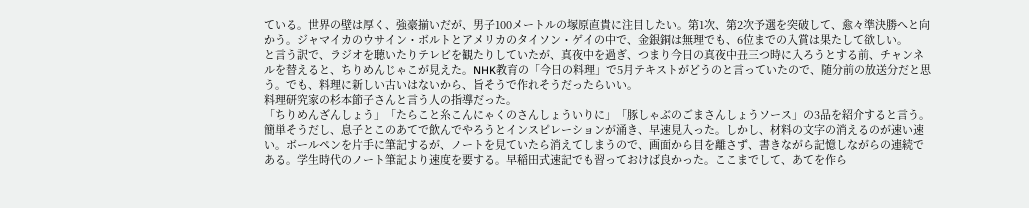ている。世界の壁は厚く、強豪揃いだが、男子100メートルの塚原直貴に注目したい。第1次、第2次予選を突破して、愈々準決勝へと向かう。ジャマイカのウサイン・ボルトとアメリカのタイソン・ゲイの中で、金銀銅は無理でも、6位までの入賞は果たして欲しい。
と言う訳で、ラジオを聴いたりテレビを観たりしていたが、真夜中を過ぎ、つまり今日の真夜中丑三つ時に入ろうとする前、チャンネルを替えると、ちりめんじゃこが見えた。NHK教育の「今日の料理」で5月テキストがどうのと言っていたので、随分前の放送分だと思う。でも、料理に新しい古いはないから、旨そうで作れそうだったらいい。
料理研究家の杉本節子さんと言う人の指導だった。
「ちりめんざんしょう」「たらこと糸こんにゃくのさんしょういりに」「豚しゃぶのごまさんしょうソース」の3品を紹介すると言う。簡単そうだし、息子とこのあてで飲んでやろうとインスピレーションが涌き、早速見入った。しかし、材料の文字の消えるのが速い速い。ボールペンを片手に筆記するが、ノートを見ていたら消えてしまうので、画面から目を離さず、書きながら記憶しながらの連続である。学生時代のノート筆記より速度を要する。早稲田式速記でも習っておけば良かった。ここまでして、あてを作ら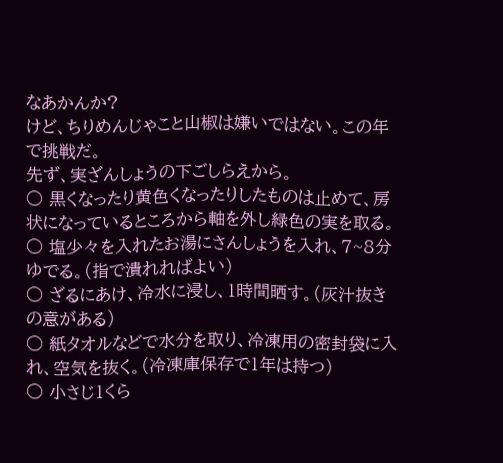なあかんか?
けど、ちりめんじゃこと山椒は嫌いではない。この年で挑戦だ。
先ず、実ざんしょうの下ごしらえから。
○ 黒くなったり黄色くなったりしたものは止めて、房状になっているところから軸を外し緑色の実を取る。
○ 塩少々を入れたお湯にさんしょうを入れ、7~8分ゆでる。(指で潰れればよい)
○ ざるにあけ、冷水に浸し、1時間晒す。(灰汁抜きの意がある)
○ 紙タオルなどで水分を取り、冷凍用の密封袋に入れ、空気を抜く。(冷凍庫保存で1年は持つ)
○ 小さじ1くら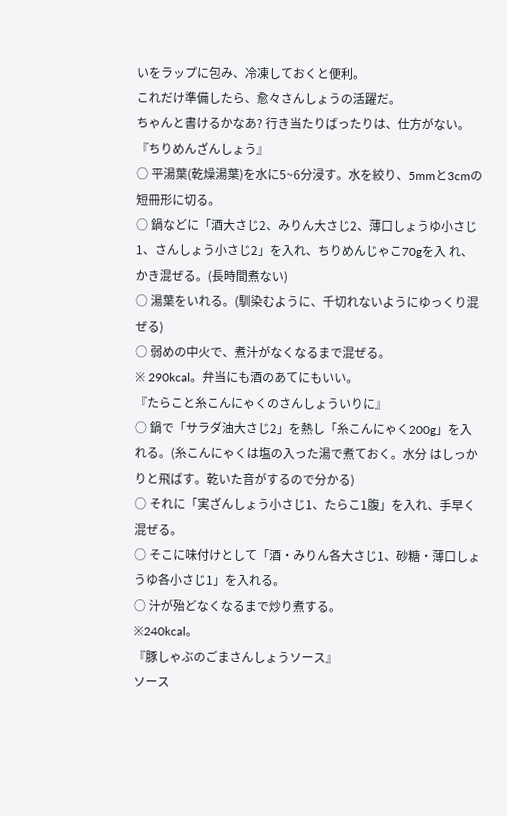いをラップに包み、冷凍しておくと便利。
これだけ準備したら、愈々さんしょうの活躍だ。
ちゃんと書けるかなあ? 行き当たりばったりは、仕方がない。
『ちりめんざんしょう』
○ 平湯葉(乾燥湯葉)を水に5~6分浸す。水を絞り、5mmと3cmの短冊形に切る。
○ 鍋などに「酒大さじ2、みりん大さじ2、薄口しょうゆ小さじ1、さんしょう小さじ2」を入れ、ちりめんじゃこ70gを入 れ、かき混ぜる。(長時間煮ない)
○ 湯葉をいれる。(馴染むように、千切れないようにゆっくり混ぜる)
○ 弱めの中火で、煮汁がなくなるまで混ぜる。
※ 290kcal。弁当にも酒のあてにもいい。
『たらこと糸こんにゃくのさんしょういりに』
○ 鍋で「サラダ油大さじ2」を熱し「糸こんにゃく200g」を入れる。(糸こんにゃくは塩の入った湯で煮ておく。水分 はしっかりと飛ばす。乾いた音がするので分かる)
○ それに「実ざんしょう小さじ1、たらこ1腹」を入れ、手早く混ぜる。
○ そこに味付けとして「酒・みりん各大さじ1、砂糖・薄口しょうゆ各小さじ1」を入れる。
○ 汁が殆どなくなるまで炒り煮する。
※240kcal。
『豚しゃぶのごまさんしょうソース』
ソース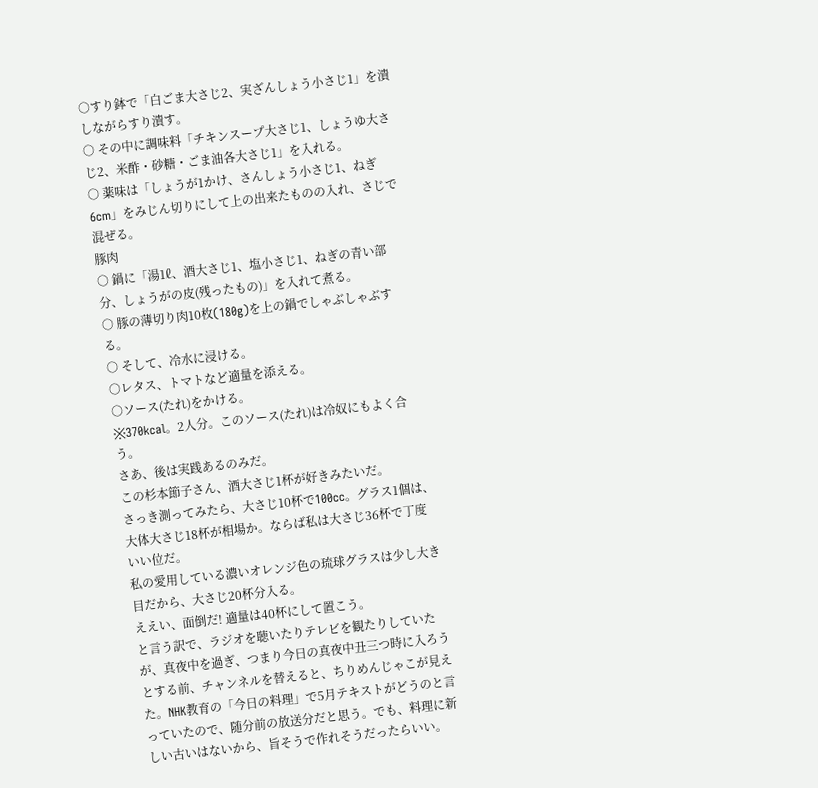○すり鉢で「白ごま大さじ2、実ざんしょう小さじ1」を潰しながらすり潰す。
○ その中に調味料「チキンスープ大さじ1、しょうゆ大さじ2、米酢・砂糖・ごま油各大さじ1」を入れる。
○ 薬味は「しょうが1かけ、さんしょう小さじ1、ねぎ6cm」をみじん切りにして上の出来たものの入れ、さじで混ぜる。
豚肉
○ 鍋に「湯1ℓ、酒大さじ1、塩小さじ1、ねぎの青い部分、しょうがの皮(残ったもの)」を入れて煮る。
○ 豚の薄切り肉10枚(180g)を上の鍋でしゃぶしゃぶする。
○ そして、冷水に浸ける。
○レタス、トマトなど適量を添える。
○ソース(たれ)をかける。
※370kcal。2人分。このソース(たれ)は冷奴にもよく合う。
さあ、後は実践あるのみだ。
この杉本節子さん、酒大さじ1杯が好きみたいだ。
さっき測ってみたら、大さじ10杯で100cc。グラス1個は、大体大さじ18杯が相場か。ならば私は大さじ36杯で丁度いい位だ。
私の愛用している濃いオレンジ色の琉球グラスは少し大き目だから、大さじ20杯分入る。
ええい、面倒だ! 適量は40杯にして置こう。
と言う訳で、ラジオを聴いたりテレビを観たりしていたが、真夜中を過ぎ、つまり今日の真夜中丑三つ時に入ろうとする前、チャンネルを替えると、ちりめんじゃこが見えた。NHK教育の「今日の料理」で5月テキストがどうのと言っていたので、随分前の放送分だと思う。でも、料理に新しい古いはないから、旨そうで作れそうだったらいい。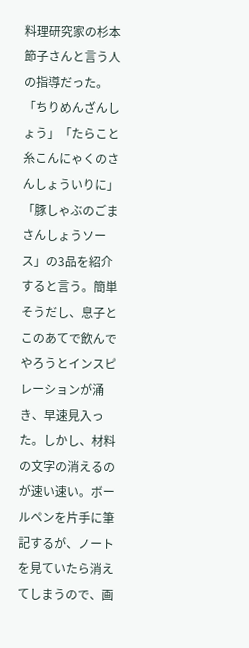料理研究家の杉本節子さんと言う人の指導だった。
「ちりめんざんしょう」「たらこと糸こんにゃくのさんしょういりに」「豚しゃぶのごまさんしょうソース」の3品を紹介すると言う。簡単そうだし、息子とこのあてで飲んでやろうとインスピレーションが涌き、早速見入った。しかし、材料の文字の消えるのが速い速い。ボールペンを片手に筆記するが、ノートを見ていたら消えてしまうので、画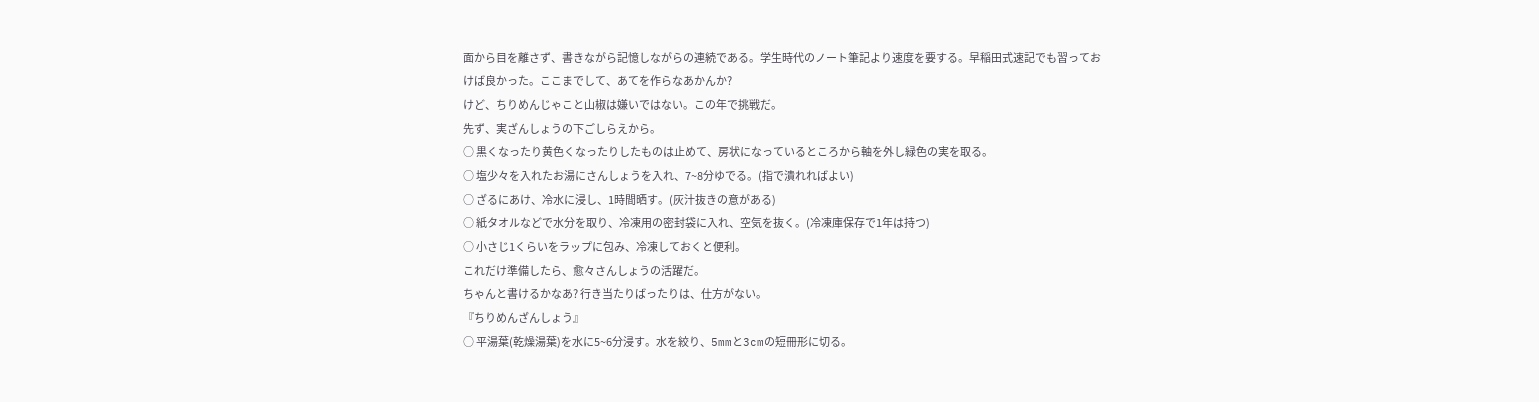面から目を離さず、書きながら記憶しながらの連続である。学生時代のノート筆記より速度を要する。早稲田式速記でも習っておけば良かった。ここまでして、あてを作らなあかんか?
けど、ちりめんじゃこと山椒は嫌いではない。この年で挑戦だ。
先ず、実ざんしょうの下ごしらえから。
○ 黒くなったり黄色くなったりしたものは止めて、房状になっているところから軸を外し緑色の実を取る。
○ 塩少々を入れたお湯にさんしょうを入れ、7~8分ゆでる。(指で潰れればよい)
○ ざるにあけ、冷水に浸し、1時間晒す。(灰汁抜きの意がある)
○ 紙タオルなどで水分を取り、冷凍用の密封袋に入れ、空気を抜く。(冷凍庫保存で1年は持つ)
○ 小さじ1くらいをラップに包み、冷凍しておくと便利。
これだけ準備したら、愈々さんしょうの活躍だ。
ちゃんと書けるかなあ? 行き当たりばったりは、仕方がない。
『ちりめんざんしょう』
○ 平湯葉(乾燥湯葉)を水に5~6分浸す。水を絞り、5mmと3cmの短冊形に切る。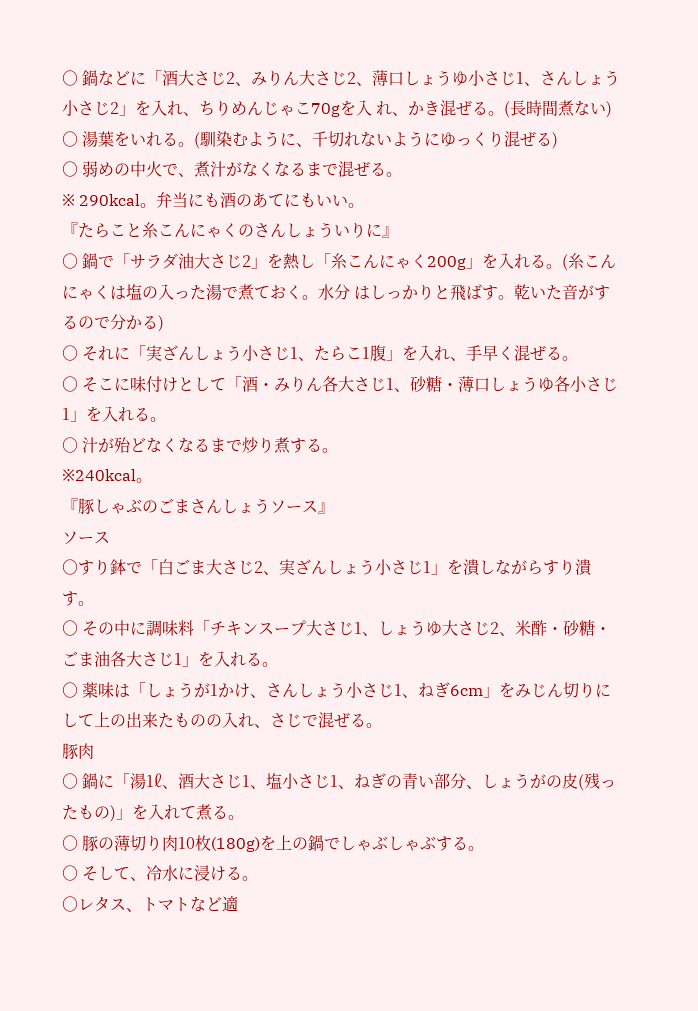○ 鍋などに「酒大さじ2、みりん大さじ2、薄口しょうゆ小さじ1、さんしょう小さじ2」を入れ、ちりめんじゃこ70gを入 れ、かき混ぜる。(長時間煮ない)
○ 湯葉をいれる。(馴染むように、千切れないようにゆっくり混ぜる)
○ 弱めの中火で、煮汁がなくなるまで混ぜる。
※ 290kcal。弁当にも酒のあてにもいい。
『たらこと糸こんにゃくのさんしょういりに』
○ 鍋で「サラダ油大さじ2」を熱し「糸こんにゃく200g」を入れる。(糸こんにゃくは塩の入った湯で煮ておく。水分 はしっかりと飛ばす。乾いた音がするので分かる)
○ それに「実ざんしょう小さじ1、たらこ1腹」を入れ、手早く混ぜる。
○ そこに味付けとして「酒・みりん各大さじ1、砂糖・薄口しょうゆ各小さじ1」を入れる。
○ 汁が殆どなくなるまで炒り煮する。
※240kcal。
『豚しゃぶのごまさんしょうソース』
ソース
○すり鉢で「白ごま大さじ2、実ざんしょう小さじ1」を潰しながらすり潰す。
○ その中に調味料「チキンスープ大さじ1、しょうゆ大さじ2、米酢・砂糖・ごま油各大さじ1」を入れる。
○ 薬味は「しょうが1かけ、さんしょう小さじ1、ねぎ6cm」をみじん切りにして上の出来たものの入れ、さじで混ぜる。
豚肉
○ 鍋に「湯1ℓ、酒大さじ1、塩小さじ1、ねぎの青い部分、しょうがの皮(残ったもの)」を入れて煮る。
○ 豚の薄切り肉10枚(180g)を上の鍋でしゃぶしゃぶする。
○ そして、冷水に浸ける。
○レタス、トマトなど適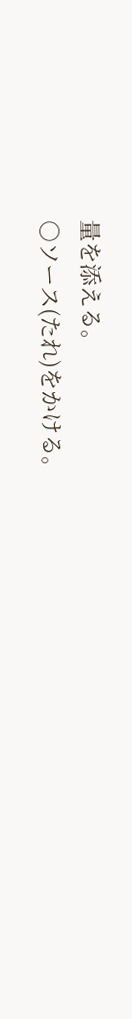量を添える。
○ソース(たれ)をかける。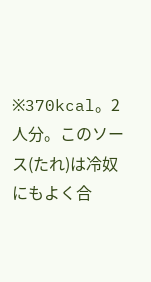※370kcal。2人分。このソース(たれ)は冷奴にもよく合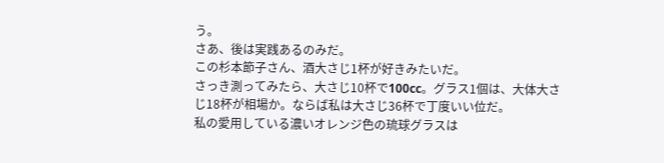う。
さあ、後は実践あるのみだ。
この杉本節子さん、酒大さじ1杯が好きみたいだ。
さっき測ってみたら、大さじ10杯で100cc。グラス1個は、大体大さじ18杯が相場か。ならば私は大さじ36杯で丁度いい位だ。
私の愛用している濃いオレンジ色の琉球グラスは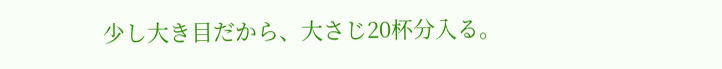少し大き目だから、大さじ20杯分入る。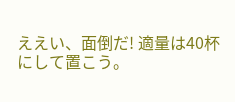ええい、面倒だ! 適量は40杯にして置こう。